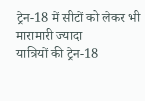ट्रेन-18 में सीटों को लेकर भी मारामारी ज्यादा
यात्रियों की ट्रेन-18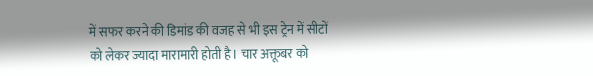में सफर करने की डिमांड की वजह से भी इस ट्रेन में सीटों को लेकर ज्यादा मारामारी होती है। चार अक्तूबर को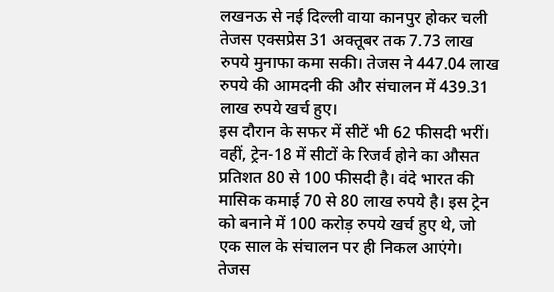लखनऊ से नई दिल्ली वाया कानपुर होकर चली तेजस एक्सप्रेस 31 अक्तूबर तक 7.73 लाख रुपये मुनाफा कमा सकी। तेजस ने 447.04 लाख रुपये की आमदनी की और संचालन में 439.31 लाख रुपये खर्च हुए।
इस दौरान के सफर में सीटें भी 62 फीसदी भरीं। वहीं, ट्रेन-18 में सीटों के रिजर्व होने का औसत प्रतिशत 80 से 100 फीसदी है। वंदे भारत की मासिक कमाई 70 से 80 लाख रुपये है। इस ट्रेन को बनाने में 100 करोड़ रुपये खर्च हुए थे, जो एक साल के संचालन पर ही निकल आएंगे।
तेजस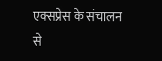एक्सप्रेस के संचालन से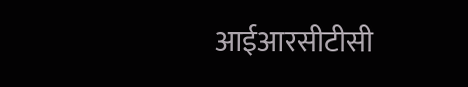आईआरसीटीसी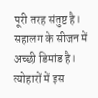पूरी तरह संतुष्ट है। सहालग के सीजन में अच्छी डिमांड है। त्योहारों में इस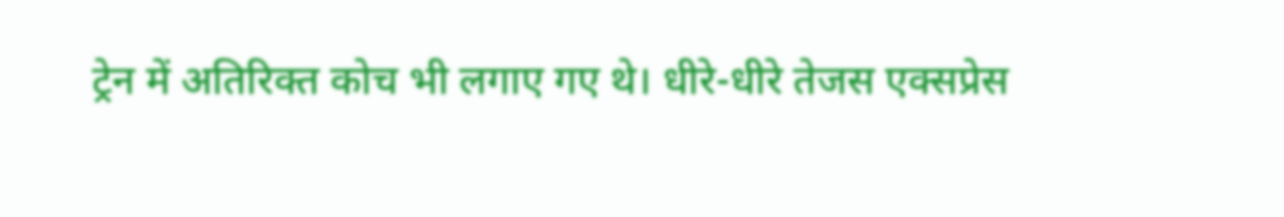ट्रेन में अतिरिक्त कोच भी लगाए गए थे। धीरे-धीरे तेजस एक्सप्रेस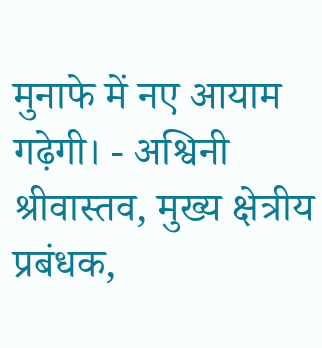मुनाफे में नए आयाम गढ़ेगी। - अश्विनी श्रीवास्तव, मुख्य क्षेत्रीय प्रबंधक,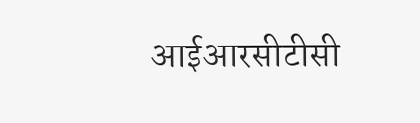आईआरसीटीसी